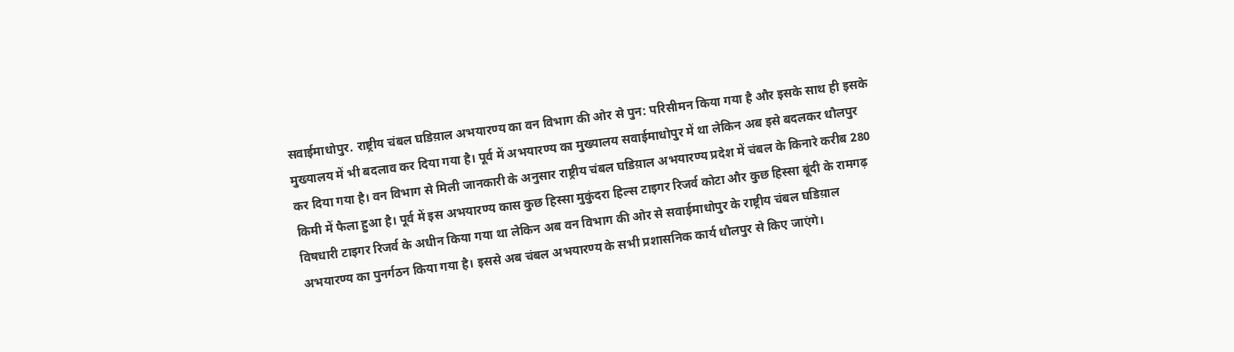सवाईमाधोपुर. राष्ट्रीय चंबल घडिय़ाल अभयारण्य का वन विभाग की ओर से पुन: परिसीमन किया गया है और इसके साथ ही इसके मुख्यालय में भी बदलाव कर दिया गया है। पूर्व में अभयारण्य का मुख्यालय सवाईमाधोपुर में था लेकिन अब इसे बदलकर धौलपुर कर दिया गया है। वन विभाग से मिली जानकारी के अनुसार राष्ट्रीय चंबल घडिय़ाल अभयारण्य प्रदेश में चंबल के किनारे करीब 280 किमी में फैला हुआ है। पूर्व में इस अभयारण्य कास कुछ हिस्सा मुकुंदरा हिल्स टाइगर रिजर्व कोटा और कुछ हिस्सा बूंदी के रामगढ़ विषधारी टाइगर रिजर्व के अधीन किया गया था लेकिन अब वन विभाग की ओर से सवाईमाधोपुर के राष्ट्रीय चंबल घडिय़ाल अभयारण्य का पुनर्गठन किया गया है। इससे अब चंबल अभयारण्य के सभी प्रशासनिक कार्य धौलपुर से किए जाएंगे।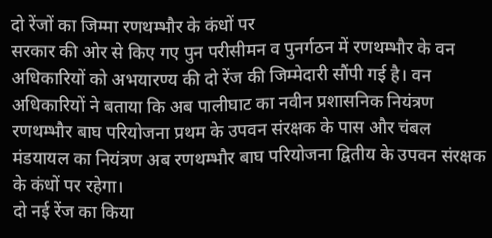दो रेंजों का जिम्मा रणथम्भौर के कंधों पर
सरकार की ओर से किए गए पुन परीसीमन व पुनर्गठन में रणथम्भौर के वन अधिकारियों को अभयारण्य की दो रेंज की जिम्मेदारी सौंपी गई है। वन अधिकारियों ने बताया कि अब पालीघाट का नवीन प्रशासनिक नियंत्रण रणथम्भौर बाघ परियोजना प्रथम के उपवन संरक्षक के पास और चंबल मंडयायल का नियंत्रण अब रणथम्भौर बाघ परियोजना द्वितीय के उपवन संरक्षक के कंधों पर रहेगा।
दो नई रेंज का किया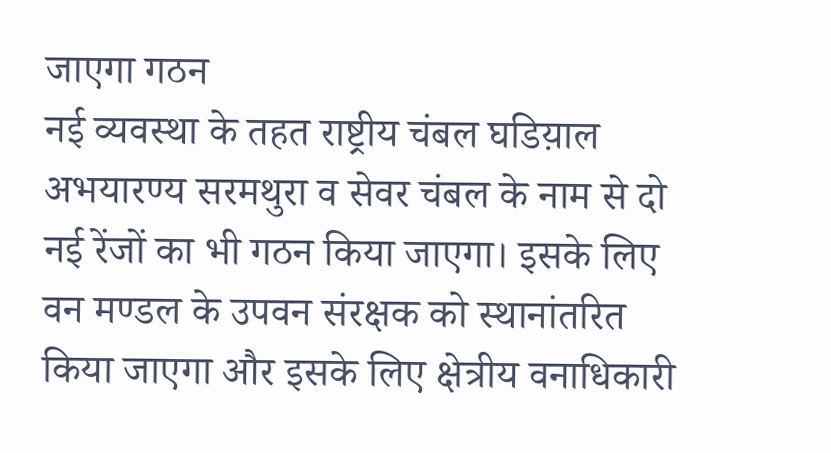जाएगा गठन
नई व्यवस्था के तहत राष्ट्रीय चंबल घडिय़ाल अभयारण्य सरमथुरा व सेवर चंबल के नाम से दो नई रेंजों का भी गठन किया जाएगा। इसके लिए वन मण्डल के उपवन संरक्षक को स्थानांतरित किया जाएगा और इसके लिए क्षेत्रीय वनाधिकारी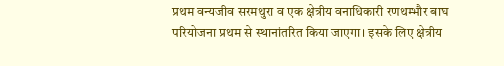प्रथम वन्यजीव सरमथुरा व एक क्षेत्रीय वनाधिकारी रणथम्भौर बाघ परियोजना प्रथम से स्थानांतरित किया जाएगा। इसके लिए क्षेत्रीय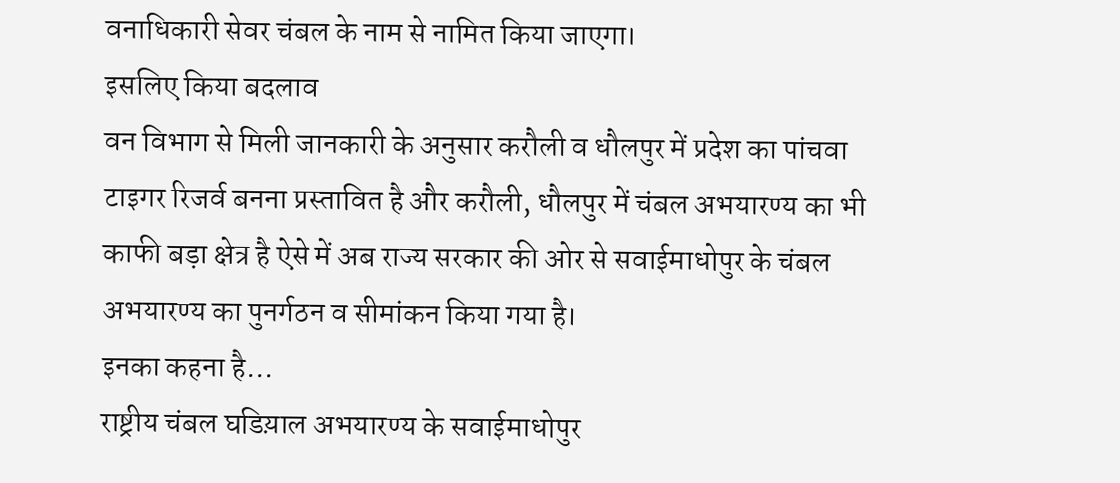वनाधिकारी सेवर चंबल के नाम से नामित किया जाएगा।
इसलिए किया बदलाव
वन विभाग से मिली जानकारी के अनुसार करौली व धौलपुर में प्रदेश का पांचवा टाइगर रिजर्व बनना प्रस्तावित है और करौली, धौलपुर में चंबल अभयारण्य का भी काफी बड़ा क्षेत्र है ऐसे में अब राज्य सरकार की ओर से सवाईमाधोपुर के चंबल अभयारण्य का पुनर्गठन व सीमांकन किया गया है।
इनका कहना है…
राष्ट्रीय चंबल घडिय़ाल अभयारण्य के सवाईमाधोपुर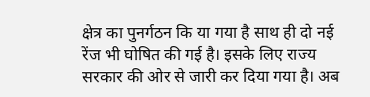क्षेत्र का पुनर्गठन कि या गया है साथ ही दो नई रेंज भी घोषित की गई है। इसके लिए राज्य सरकार की ओर से जारी कर दिया गया है। अब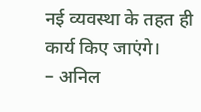नई व्यवस्था के तहत ही कार्य किए जाएंगे।
– अनिल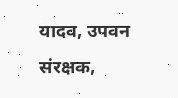यादव, उपवन संरक्षक,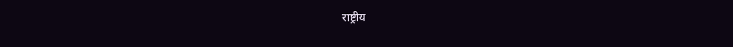राष्ट्रीय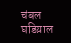चंबल घडिय़ाल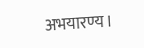अभयारण्य।